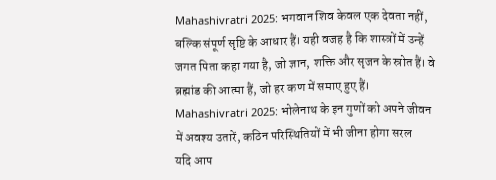Mahashivratri 2025: भगवान शिव केवल एक देवता नहीं, बल्कि संपूर्ण सृष्टि के आधार हैं। यही वजह है कि शास्त्रों में उन्हें जगत पिता कहा गया है, जो ज्ञान, शक्ति और सृजन के स्रोत हैं। वे ब्रह्मांड की आत्मा हैं, जो हर कण में समाए हुए हैं।
Mahashivratri 2025: भोलेनाथ के इन गुणों को अपने जीवन में अवश्य उतारें, कठिन परिस्थितियों में भी जीना होगा सरल
यदि आप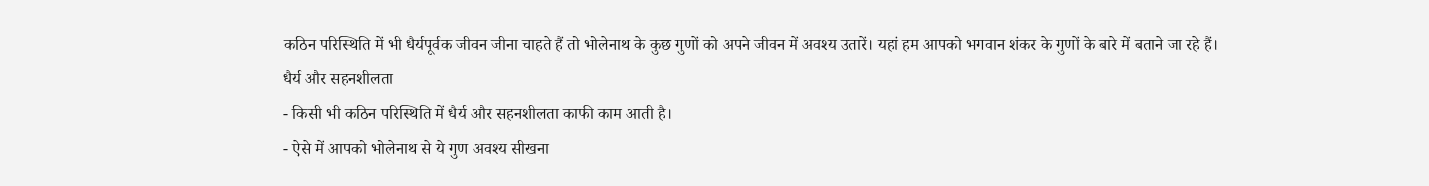कठिन परिस्थिति में भी धैर्यपूर्वक जीवन जीना चाहते हैं तो भोलेनाथ के कुछ गुणों को अपने जीवन में अवश्य उतारें। यहां हम आपको भगवान शंकर के गुणों के बारे में बताने जा रहे हैं।
धैर्य और सहनशीलता
- किसी भी कठिन परिस्थिति में धैर्य और सहनशीलता काफी काम आती है।
- ऐसे में आपको भोलेनाथ से ये गुण अवश्य सीखना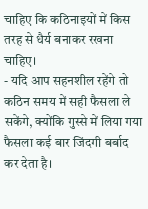चाहिए कि कठिनाइयों में किस तरह से धैर्य बनाकर रखना चाहिए।
- यदि आप सहनशील रहेंगे तो कठिन समय में सही फैसला ले सकेंगे, क्योंकि गुस्से में लिया गया फैसला कई बार जिंदगी बर्बाद कर देता है।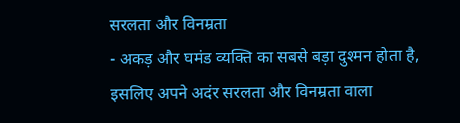सरलता और विनम्रता
- अकड़ और घमंड व्यक्ति का सबसे बड़ा दुश्मन होता है, इसलिए अपने अदंर सरलता और विनम्रता वाला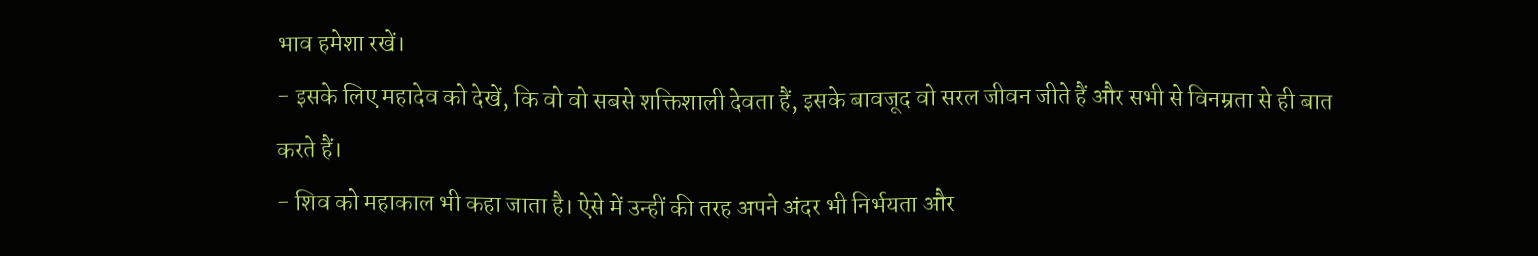भाव हमेशा रखें।
- इसके लिए महादेव को देखें, कि वो वो सबसे शक्तिशाली देवता हैं, इसके बावजूद वो सरल जीवन जीते हैं और सभी से विनम्रता से ही बात करते हैं।
- शिव को महाकाल भी कहा जाता है। ऐसे में उन्हीं की तरह अपने अंदर भी निर्भयता और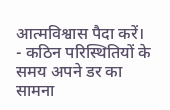आत्मविश्वास पैदा करें।
- कठिन परिस्थितियों के समय अपने डर का सामना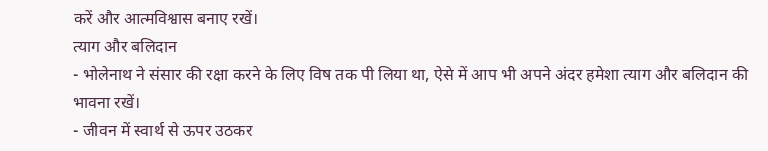करें और आत्मविश्वास बनाए रखें।
त्याग और बलिदान
- भोलेनाथ ने संसार की रक्षा करने के लिए विष तक पी लिया था, ऐसे में आप भी अपने अंदर हमेशा त्याग और बलिदान की भावना रखें।
- जीवन में स्वार्थ से ऊपर उठकर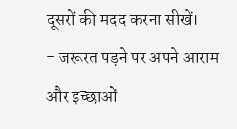दूसरों की मदद करना सीखें।
- जरूरत पड़ने पर अपने आराम और इच्छाओं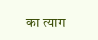का त्याग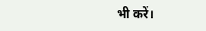भी करें।